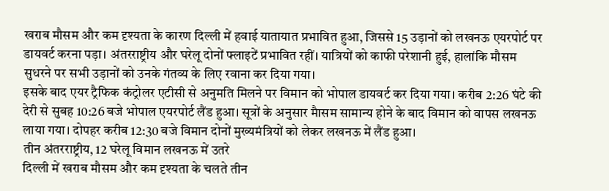खराब मौसम और कम दृश्यता के कारण दिल्ली में हवाई यातायात प्रभावित हुआ, जिससे 15 उड़ानों को लखनऊ एयरपोर्ट पर डायवर्ट करना पड़ा। अंतरराष्ट्रीय और घरेलू दोनों फ्लाइटें प्रभावित रहीं। यात्रियों को काफी परेशानी हुई, हालांकि मौसम सुधरने पर सभी उड़ानों को उनके गंतव्य के लिए रवाना कर दिया गया।
इसके बाद एयर ट्रैफिक कंट्रोलर एटीसी से अनुमति मिलने पर विमान को भोपाल डायवर्ट कर दिया गया। करीब 2:26 घंटे की देरी से सुबह 10:26 बजे भोपाल एयरपोर्ट लैंड हुआ। सूत्रों के अनुसार मैासम सामान्य होने के बाद विमान को वापस लखनऊ लाया गया। दोपहर करीब 12:30 बजे विमान दोनों मुख्यमंत्रियों को लेकर लखनऊ में लैंड हुआ।
तीन अंतरराष्ट्रीय, 12 घरेलू विमान लखनऊ में उतरे
दिल्ली में खराब मौसम और कम दृश्यता के चलते तीन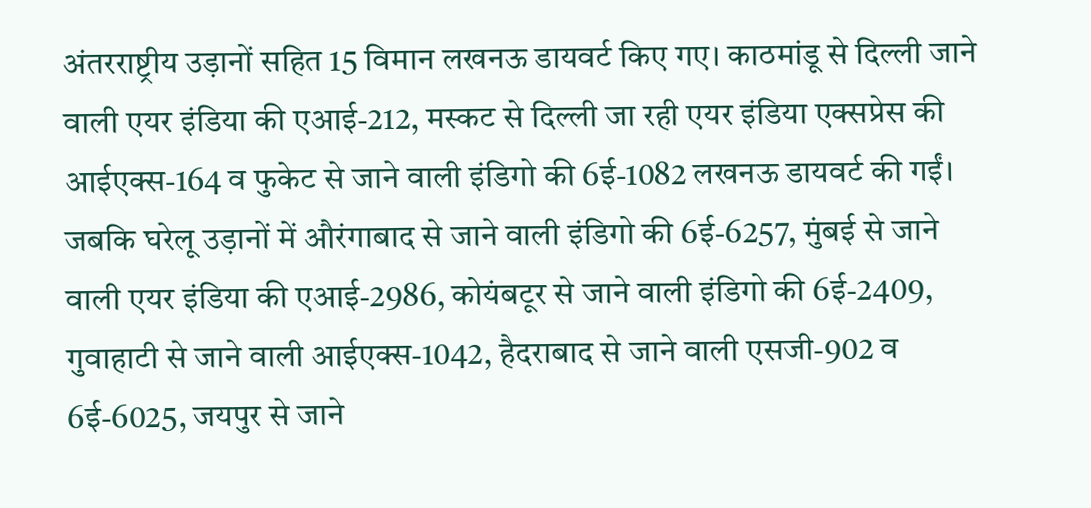अंतरराष्ट्रीय उड़ानों सहित 15 विमान लखनऊ डायवर्ट किए गए। काठमांडू से दिल्ली जाने वाली एयर इंडिया की एआई-212, मस्कट से दिल्ली जा रही एयर इंडिया एक्सप्रेस की आईएक्स-164 व फुकेट से जाने वाली इंडिगो की 6ई-1082 लखनऊ डायवर्ट की गईं।
जबकि घरेलू उड़ानों में औरंगाबाद से जाने वाली इंडिगो की 6ई-6257, मुंबई से जाने वाली एयर इंडिया की एआई-2986, कोयंबटूर से जाने वाली इंडिगो की 6ई-2409, गुवाहाटी से जाने वाली आईएक्स-1042, हैदराबाद से जाने वाली एसजी-902 व 6ई-6025, जयपुर से जाने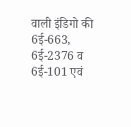वाली इंडिगो की 6ई-663, 6ई-2376 व 6ई-101 एवं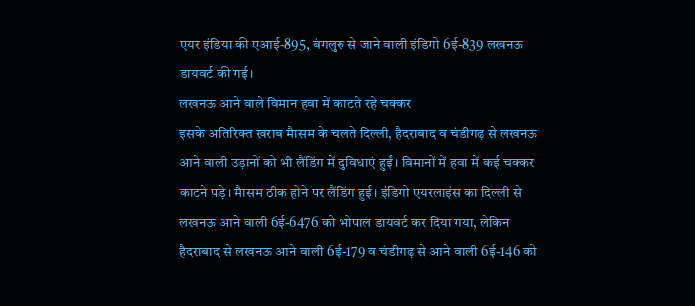एयर इंडिया की एआई-895, बंगलुरु से जाने वाली इंडिगो 6ई-839 लखनऊ डायवर्ट की गई।
लखनऊ आने वाले विमान हवा में काटते रहे चक्कर
इसके अतिरिक्त खराब मैासम के चलते दिल्ली, हैदराबाद व चंडीगढ़ से लखनऊ आने वाली उड़ानों को भी लैंडिंग में दुविधाएं हुईं। विमानों में हवा में कई चक्कर काटने पड़े। मैासम ठीक होने पर लैंडिंग हुई। इंडिगो एयरलाइंस का दिल्ली से लखनऊ आने वाली 6ई-6476 को भोपाल डायवर्ट कर दिया गया, लेकिन हैदराबाद से लखनऊ आने वाली 6ई-179 व चंडीगढ़ से आने वाली 6ई-146 को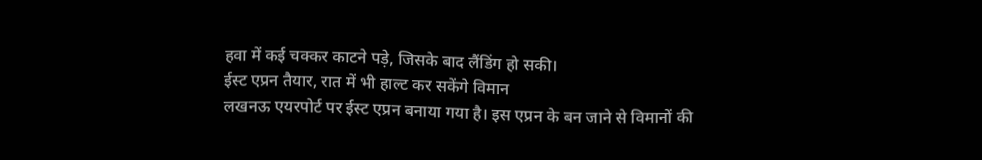हवा में कई चक्कर काटने पड़े, जिसके बाद लैंडिंग हो सकी।
ईस्ट एप्रन तैयार, रात में भी हाल्ट कर सकेंगे विमान
लखनऊ एयरपोर्ट पर ईस्ट एप्रन बनाया गया है। इस एप्रन के बन जाने से विमानों की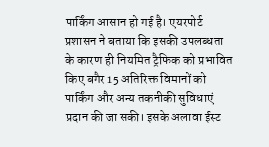पार्किंग आसान हो गई है। एयरपोर्ट प्रशासन ने बताया कि इसकी उपलब्धता के कारण ही नियमित ट्रैफिक को प्रभावित किए बगैर 15 अतिरिक्त विमानों को पार्किंग और अन्य तकनीकी सुविधाएं प्रदान की जा सकी। इसके अलावा ईस्ट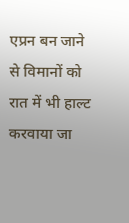एप्रन बन जाने से विमानों को रात में भी हाल्ट करवाया जा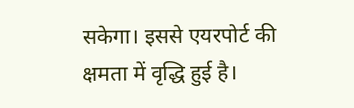सकेगा। इससे एयरपोर्ट की क्षमता में वृद्धि हुई है।